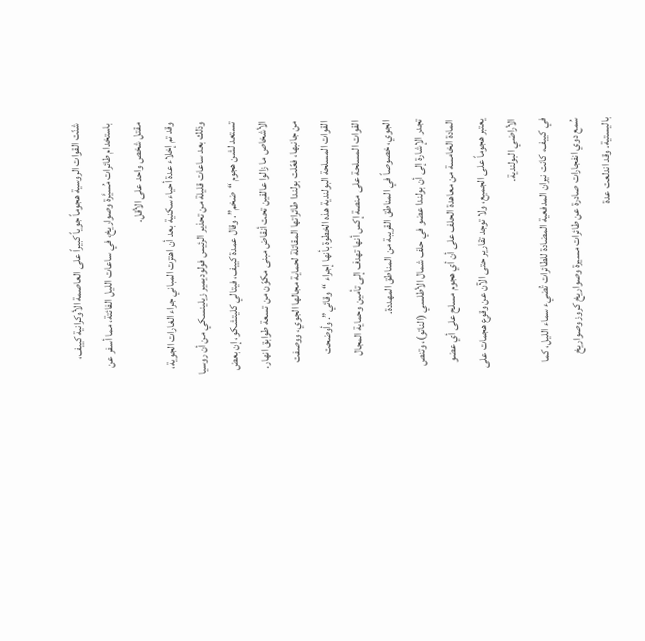شنّت القوات الروسية هجوماً جوياً كبيراً على العاصمة الأوكرانية كييف، باستخدام طائرات مُسيَّرة وصواريخ، في ساعات الليل الفائتة، مما أسفر عن مقتل شخص واحد على الأقل.
وقد تم إخلاء عدة أحياء سكنية بعد أن اهتزت المباني جراء الغارات الجوية، وذلك بعد ساعات قليلة من تحذير الرئيس فولوديمير زيلينسكي من أن روسيا تستعد لشن هجوم “ضخم”. وقال عمدة كييف، فيتالي كليتشكو، إن بعض الأشخاص ما زالوا عالقين تحت أنقاض مبنى مكوّن من تسعة طوابق انهار.
من جانبها، فعّلت بولندا طائراتها المقاتلة لحماية مجالها الجوي، ووصفت القوات المسلحة البولندية هذه الخطوة بأنها إجراء “وقائي”. وأوضحت القوات المسلحة على منصة إكس أنها تهدف إلى تأمين وحماية المجال الجوي، خصوصاً في المناطق القريبة من المناطق المهددة.
تجدر الإشارة إلى أن بولندا عضو في حلف شمال الأطلسي (الناتو)، وتنص المادة الخامسة من معاهدة الحلف على أن أي هجوم مسلح على أي عضو يعتبر هجوماً على الجميع، ولا توجد تقارير حتى الآن عن وقوع هجمات على الأراضي البولندية.
في كييف، كانت نيران المدفعية المضادة للطائرات تُضيء سماء الليل، كما سُمع دوي انفجارات صادرة عن طائرات مسيرة وصواريخ كروز وصواريخ باليستية. وقد اندلعت عدة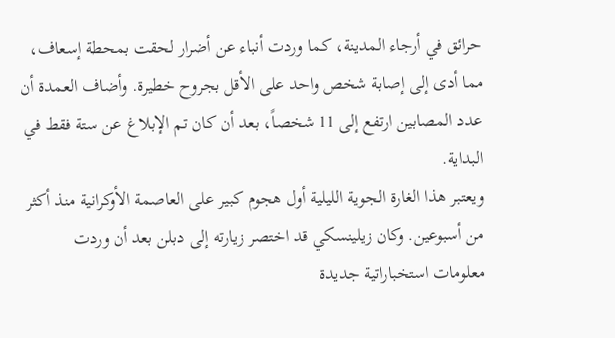حرائق في أرجاء المدينة، كما وردت أنباء عن أضرار لحقت بمحطة إسعاف، مما أدى إلى إصابة شخص واحد على الأقل بجروح خطيرة. وأضاف العمدة أن عدد المصابين ارتفع إلى 11 شخصاً، بعد أن كان تم الإبلاغ عن ستة فقط في البداية.
ويعتبر هذا الغارة الجوية الليلية أول هجوم كبير على العاصمة الأوكرانية منذ أكثر من أسبوعين. وكان زيلينسكي قد اختصر زيارته إلى دبلن بعد أن وردت معلومات استخباراتية جديدة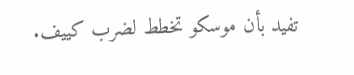تفيد بأن موسكو تخطط لضرب كييف.